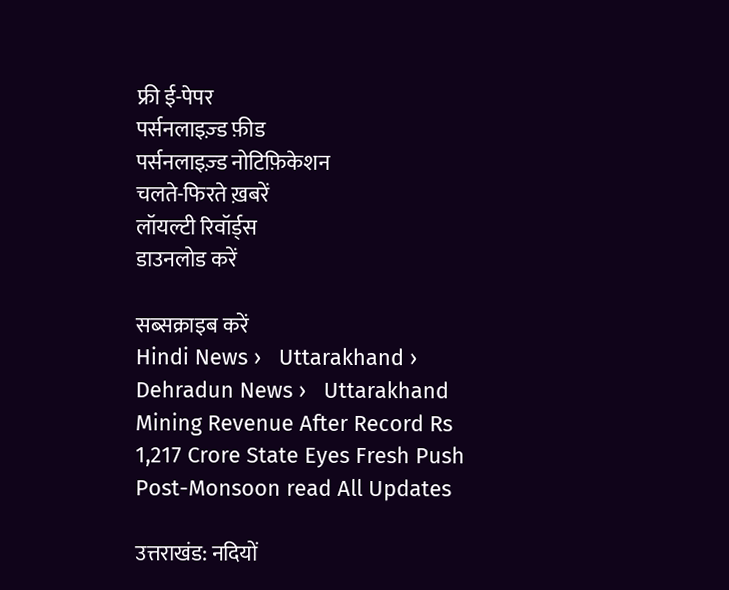फ्री ई-पेपर
पर्सनलाइज़्ड फ़ीड
पर्सनलाइज़्ड नोटिफ़िकेशन
चलते-फिरते ख़बरें
लॉयल्टी रिवॉर्ड्स
डाउनलोड करें

सब्सक्राइब करें
Hindi News ›   Uttarakhand ›   Dehradun News ›   Uttarakhand Mining Revenue After Record Rs 1,217 Crore State Eyes Fresh Push Post-Monsoon read All Updates

उत्तराखंड: नदियों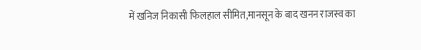में खनिज निकासी फिलहाल सीमित,मानसून के बाद खनन राजस्व का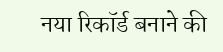नया रिकॉर्ड बनाने की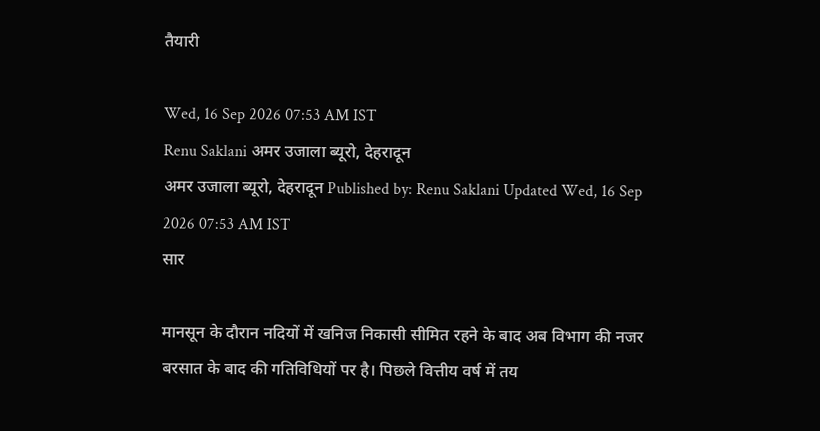तैयारी

Wed, 16 Sep 2026 07:53 AM IST
Renu Saklani अमर उजाला ब्यूरो, देहरादून
अमर उजाला ब्यूरो, देहरादून Published by: Renu Saklani Updated Wed, 16 Sep 2026 07:53 AM IST
सार

मानसून के दौरान नदियों में खनिज निकासी सीमित रहने के बाद अब विभाग की नजर बरसात के बाद की गतिविधियों पर है। पिछले वित्तीय वर्ष में तय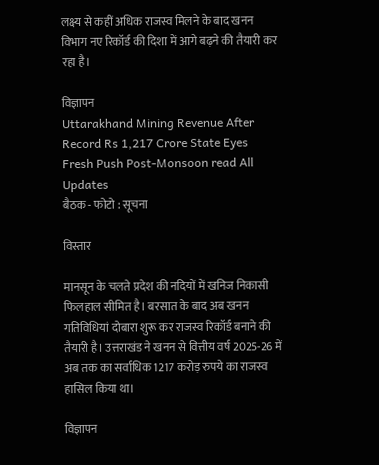लक्ष्य से कहीं अधिक राजस्व मिलने के बाद खनन विभाग नए रिकॉर्ड की दिशा में आगे बढ़ने की तैयारी कर रहा है।

विज्ञापन
Uttarakhand Mining Revenue After Record Rs 1,217 Crore State Eyes Fresh Push Post-Monsoon read All Updates
बैठक - फोटो : सूचना

विस्तार

मानसून के चलते प्रदेश की नदियों में खनिज निकासी फिलहाल सीमित है। बरसात के बाद अब खनन गतिविधियां दोबारा शुरू कर राजस्व रिकॉर्ड बनाने की तैयारी है। उत्तराखंड ने खनन से वित्तीय वर्ष 2025-26 में अब तक का सर्वाधिक 1217 करोड़ रुपये का राजस्व हासिल किया था।

विज्ञापन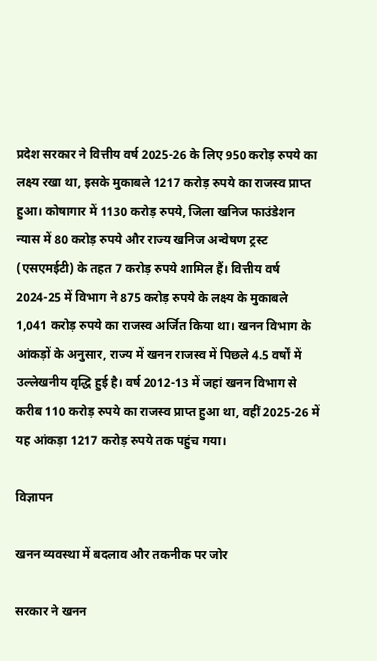प्रदेश सरकार ने वित्तीय वर्ष 2025-26 के लिए 950 करोड़ रुपये का लक्ष्य रखा था, इसके मुकाबले 1217 करोड़ रुपये का राजस्व प्राप्त हुआ। कोषागार में 1130 करोड़ रुपये, जिला खनिज फाउंडेशन न्यास में 80 करोड़ रुपये और राज्य खनिज अन्वेषण ट्रस्ट (एसएमईटी) के तहत 7 करोड़ रुपये शामिल हैं। वित्तीय वर्ष 2024-25 में विभाग ने 875 करोड़ रुपये के लक्ष्य के मुकाबले 1,041 करोड़ रुपये का राजस्व अर्जित किया था। खनन विभाग के आंकड़ों के अनुसार, राज्य में खनन राजस्व में पिछले 4.5 वर्षों में उल्लेखनीय वृद्धि हुई है। वर्ष 2012-13 में जहां खनन विभाग से करीब 110 करोड़ रुपये का राजस्व प्राप्त हुआ था, वहीं 2025-26 में यह आंकड़ा 1217 करोड़ रुपये तक पहुंच गया।

विज्ञापन

खनन व्यवस्था में बदलाव और तकनीक पर जोर

सरकार ने खनन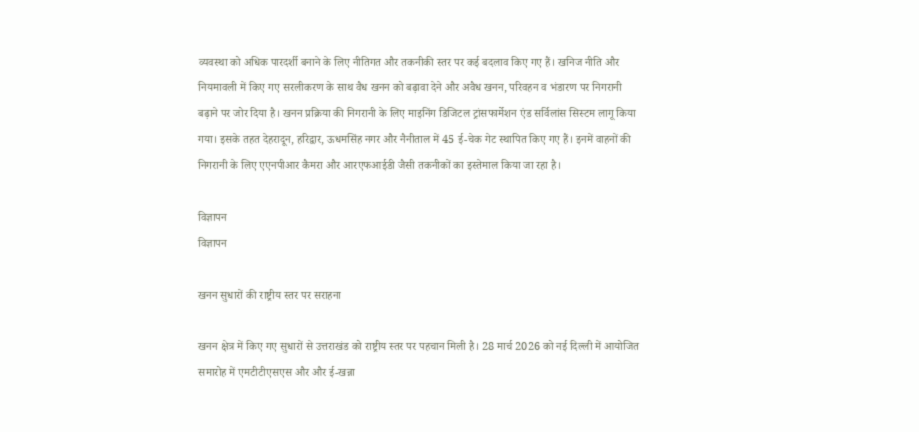व्यवस्था को अधिक पारदर्शी बनाने के लिए नीतिगत और तकनीकी स्तर पर कई बदलाव किए गए हैं। खनिज नीति और नियमावली में किए गए सरलीकरण के साथ वैध खनन को बढ़ावा देने और अवैध खनन, परिवहन व भंडारण पर निगरानी बढ़ाने पर जोर दिया है। खनन प्रक्रिया की निगरानी के लिए माइनिंग डिजिटल ट्रांसफार्मेशन एंड सर्विलांस सिस्टम लागू किया गया। इसके तहत देहरादून, हरिद्वार, ऊधमसिंह नगर और नैनीताल में 45 ई-चेक गेट स्थापित किए गए हैं। इनमें वाहनों की निगरानी के लिए एएनपीआर कैमरा और आरएफआईडी जैसी तकनीकों का इस्तेमाल किया जा रहा है।

विज्ञापन
विज्ञापन

खनन सुधारों की राष्ट्रीय स्तर पर सराहना

खनन क्षेत्र में किए गए सुधारों से उत्तराखंड को राष्ट्रीय स्तर पर पहचान मिली है। 28 मार्च 2026 को नई दिल्ली में आयोजित समारोह में एमटीटीएसएस और और ई-खन्ना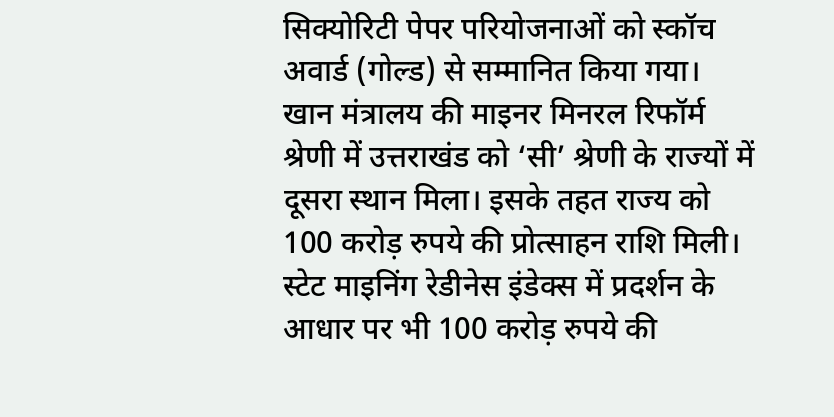सिक्योरिटी पेपर परियोजनाओं को स्कॉच अवार्ड (गोल्ड) से सम्मानित किया गया। खान मंत्रालय की माइनर मिनरल रिफॉर्म श्रेणी में उत्तराखंड को ‘सी’ श्रेणी के राज्यों में दूसरा स्थान मिला। इसके तहत राज्य को 100 करोड़ रुपये की प्रोत्साहन राशि मिली। स्टेट माइनिंग रेडीनेस इंडेक्स में प्रदर्शन के आधार पर भी 100 करोड़ रुपये की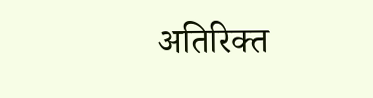अतिरिक्त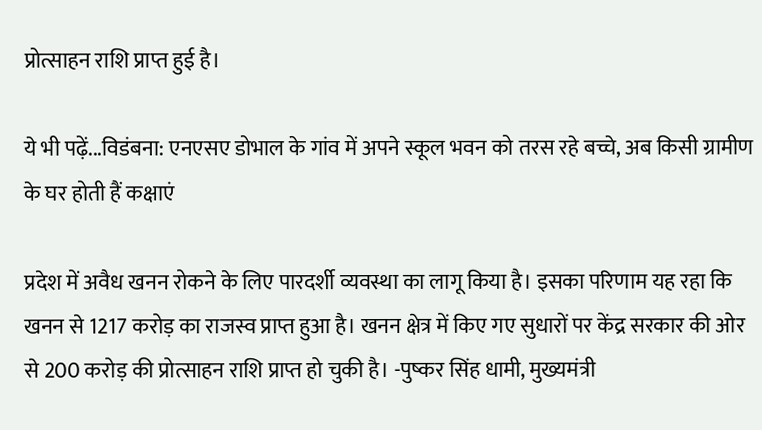प्रोत्साहन राशि प्राप्त हुई है।

ये भी पढ़ें...विडंबना: एनएसए डोभाल के गांव में अपने स्कूल भवन को तरस रहे बच्चे, अब किसी ग्रामीण के घर होती हैं कक्षाएं

प्रदेश में अवैध खनन रोकने के लिए पारदर्शी व्यवस्था का लागू किया है। इसका परिणाम यह रहा कि खनन से 1217 करोड़ का राजस्व प्राप्त हुआ है। खनन क्षेत्र में किए गए सुधारों पर केंद्र सरकार की ओर से 200 करोड़ की प्रोत्साहन राशि प्राप्त हो चुकी है। -पुष्कर सिंह धामी, मुख्यमंत्री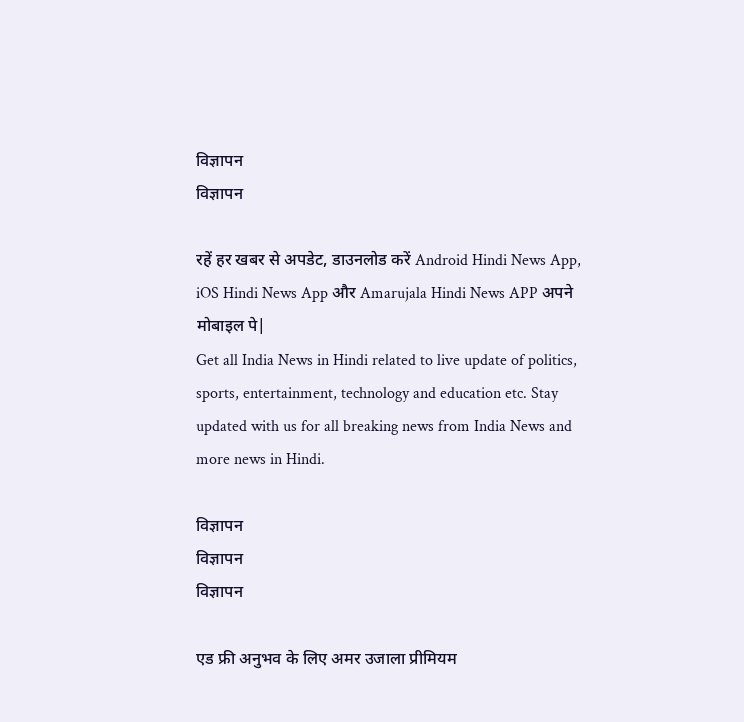विज्ञापन
विज्ञापन

रहें हर खबर से अपडेट, डाउनलोड करें Android Hindi News App, iOS Hindi News App और Amarujala Hindi News APP अपने मोबाइल पे|
Get all India News in Hindi related to live update of politics, sports, entertainment, technology and education etc. Stay updated with us for all breaking news from India News and more news in Hindi.

विज्ञापन
विज्ञापन
विज्ञापन

एड फ्री अनुभव के लिए अमर उजाला प्रीमियम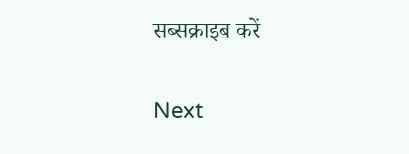सब्सक्राइब करें

Next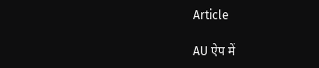Article

AU ऐप में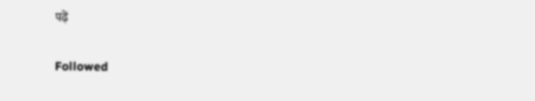पढ़ें

Followed